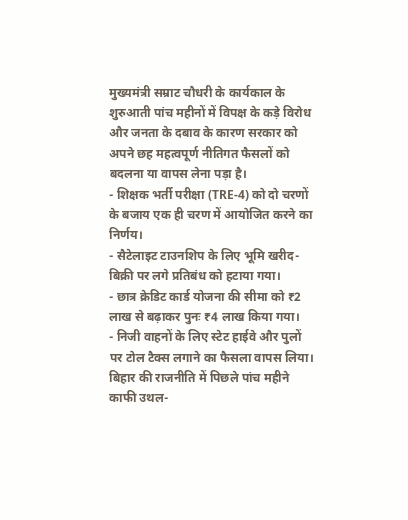मुख्यमंत्री सम्राट चौधरी के कार्यकाल के शुरुआती पांच महीनों में विपक्ष के कड़े विरोध और जनता के दबाव के कारण सरकार को अपने छह महत्वपूर्ण नीतिगत फैसलों को बदलना या वापस लेना पड़ा है।
- शिक्षक भर्ती परीक्षा (TRE-4) को दो चरणों के बजाय एक ही चरण में आयोजित करने का निर्णय।
- सैटेलाइट टाउनशिप के लिए भूमि खरीद-बिक्री पर लगे प्रतिबंध को हटाया गया।
- छात्र क्रेडिट कार्ड योजना की सीमा को ₹2 लाख से बढ़ाकर पुनः ₹4 लाख किया गया।
- निजी वाहनों के लिए स्टेट हाईवे और पुलों पर टोल टैक्स लगाने का फैसला वापस लिया।
बिहार की राजनीति में पिछले पांच महीने काफी उथल-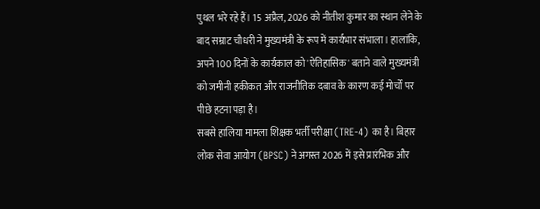पुथल भरे रहे हैं। 15 अप्रैल, 2026 को नीतीश कुमार का स्थान लेने के बाद सम्राट चौधरी ने मुख्यमंत्री के रूप में कार्यभार संभाला। हालांकि, अपने 100 दिनों के कार्यकाल को 'ऐतिहासिक' बताने वाले मुख्यमंत्री को जमीनी हकीकत और राजनीतिक दबाव के कारण कई मोर्चों पर पीछे हटना पड़ा है।
सबसे हालिया मामला शिक्षक भर्ती परीक्षा (TRE-4) का है। बिहार लोक सेवा आयोग (BPSC) ने अगस्त 2026 में इसे प्रारंभिक और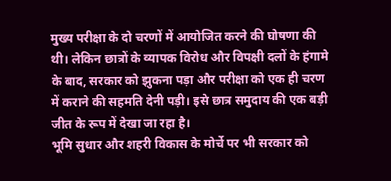मुख्य परीक्षा के दो चरणों में आयोजित करने की घोषणा की थी। लेकिन छात्रों के व्यापक विरोध और विपक्षी दलों के हंगामे के बाद, सरकार को झुकना पड़ा और परीक्षा को एक ही चरण में कराने की सहमति देनी पड़ी। इसे छात्र समुदाय की एक बड़ी जीत के रूप में देखा जा रहा है।
भूमि सुधार और शहरी विकास के मोर्चे पर भी सरकार को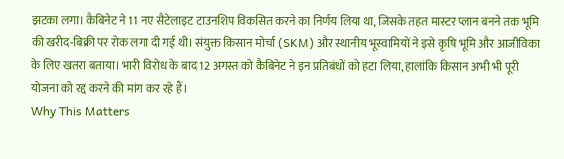झटका लगा। कैबिनेट ने 11 नए सैटेलाइट टाउनशिप विकसित करने का निर्णय लिया था, जिसके तहत मास्टर प्लान बनने तक भूमि की खरीद-बिक्री पर रोक लगा दी गई थी। संयुक्त किसान मोर्चा (SKM) और स्थानीय भूस्वामियों ने इसे कृषि भूमि और आजीविका के लिए खतरा बताया। भारी विरोध के बाद 12 अगस्त को कैबिनेट ने इन प्रतिबंधों को हटा लिया, हालांकि किसान अभी भी पूरी योजना को रद्द करने की मांग कर रहे हैं।
Why This Matters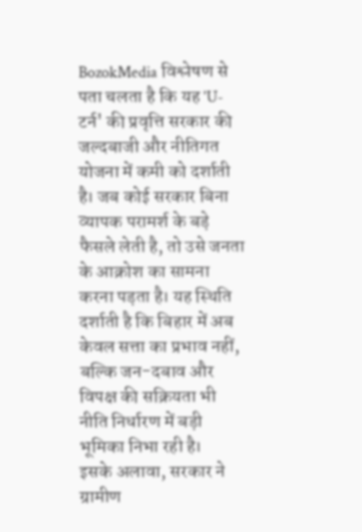BozokMedia विश्लेषण से पता चलता है कि यह 'U-टर्न' की प्रवृत्ति सरकार की जल्दबाजी और नीतिगत योजना में कमी को दर्शाती है। जब कोई सरकार बिना व्यापक परामर्श के बड़े फैसले लेती है, तो उसे जनता के आक्रोश का सामना करना पड़ता है। यह स्थिति दर्शाती है कि बिहार में अब केवल सत्ता का प्रभाव नहीं, बल्कि जन-दबाव और विपक्ष की सक्रियता भी नीति निर्धारण में बड़ी भूमिका निभा रही है।
इसके अलावा, सरकार ने ग्रामीण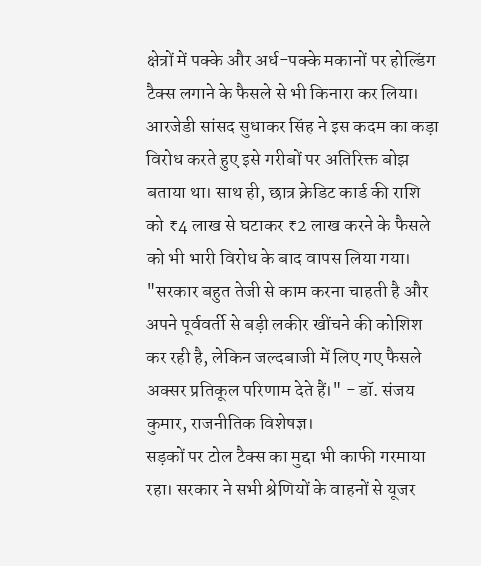क्षेत्रों में पक्के और अर्ध-पक्के मकानों पर होल्डिंग टैक्स लगाने के फैसले से भी किनारा कर लिया। आरजेडी सांसद सुधाकर सिंह ने इस कदम का कड़ा विरोध करते हुए इसे गरीबों पर अतिरिक्त बोझ बताया था। साथ ही, छात्र क्रेडिट कार्ड की राशि को ₹4 लाख से घटाकर ₹2 लाख करने के फैसले को भी भारी विरोध के बाद वापस लिया गया।
"सरकार बहुत तेजी से काम करना चाहती है और अपने पूर्ववर्ती से बड़ी लकीर खींचने की कोशिश कर रही है, लेकिन जल्दबाजी में लिए गए फैसले अक्सर प्रतिकूल परिणाम देते हैं।" - डॉ. संजय कुमार, राजनीतिक विशेषज्ञ।
सड़कों पर टोल टैक्स का मुद्दा भी काफी गरमाया रहा। सरकार ने सभी श्रेणियों के वाहनों से यूजर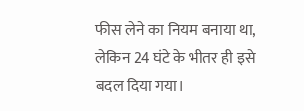फीस लेने का नियम बनाया था, लेकिन 24 घंटे के भीतर ही इसे बदल दिया गया।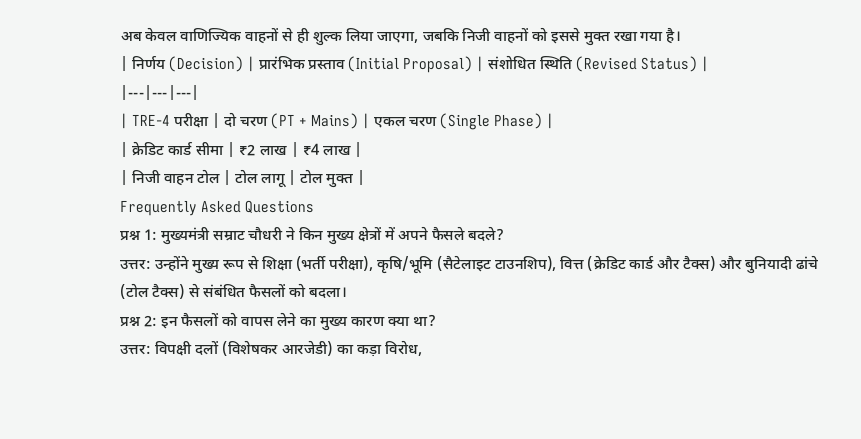अब केवल वाणिज्यिक वाहनों से ही शुल्क लिया जाएगा, जबकि निजी वाहनों को इससे मुक्त रखा गया है।
| निर्णय (Decision) | प्रारंभिक प्रस्ताव (Initial Proposal) | संशोधित स्थिति (Revised Status) |
|---|---|---|
| TRE-4 परीक्षा | दो चरण (PT + Mains) | एकल चरण (Single Phase) |
| क्रेडिट कार्ड सीमा | ₹2 लाख | ₹4 लाख |
| निजी वाहन टोल | टोल लागू | टोल मुक्त |
Frequently Asked Questions
प्रश्न 1: मुख्यमंत्री सम्राट चौधरी ने किन मुख्य क्षेत्रों में अपने फैसले बदले?
उत्तर: उन्होंने मुख्य रूप से शिक्षा (भर्ती परीक्षा), कृषि/भूमि (सैटेलाइट टाउनशिप), वित्त (क्रेडिट कार्ड और टैक्स) और बुनियादी ढांचे (टोल टैक्स) से संबंधित फैसलों को बदला।
प्रश्न 2: इन फैसलों को वापस लेने का मुख्य कारण क्या था?
उत्तर: विपक्षी दलों (विशेषकर आरजेडी) का कड़ा विरोध,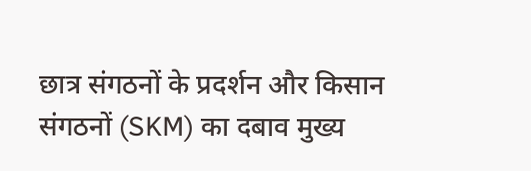छात्र संगठनों के प्रदर्शन और किसान संगठनों (SKM) का दबाव मुख्य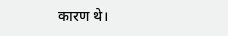कारण थे।